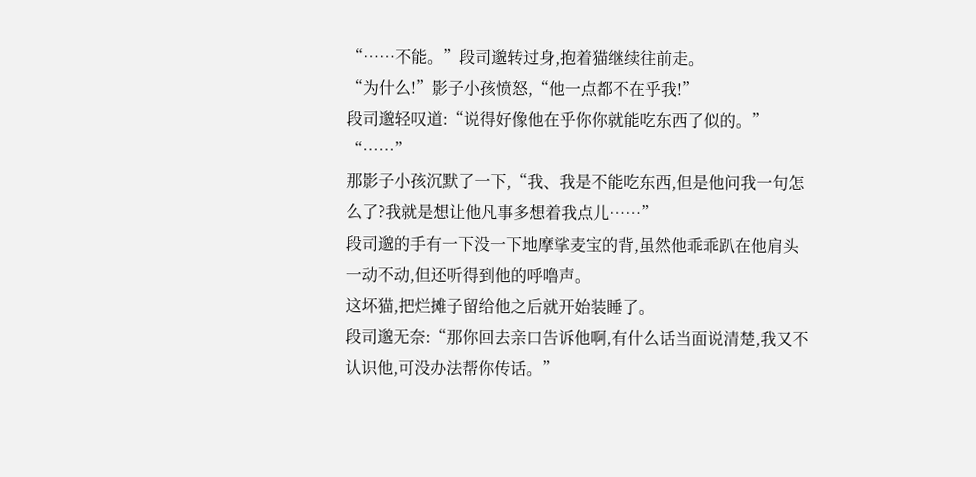“……不能。”段司邈转过身,抱着猫继续往前走。
“为什么!”影子小孩愤怒,“他一点都不在乎我!”
段司邈轻叹道:“说得好像他在乎你你就能吃东西了似的。”
“……”
那影子小孩沉默了一下,“我、我是不能吃东西,但是他问我一句怎么了?我就是想让他凡事多想着我点儿……”
段司邈的手有一下没一下地摩挲麦宝的背,虽然他乖乖趴在他肩头一动不动,但还听得到他的呼噜声。
这坏猫,把烂摊子留给他之后就开始装睡了。
段司邈无奈:“那你回去亲口告诉他啊,有什么话当面说清楚,我又不认识他,可没办法帮你传话。”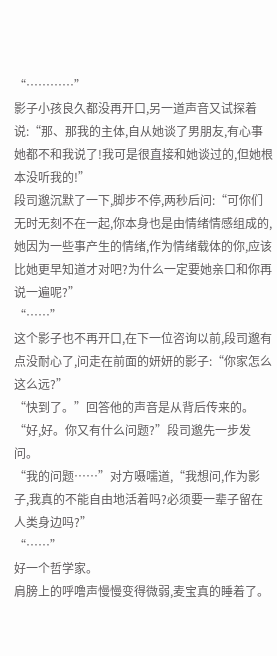“…………”
影子小孩良久都没再开口,另一道声音又试探着说:“那、那我的主体,自从她谈了男朋友,有心事她都不和我说了!我可是很直接和她谈过的,但她根本没听我的!”
段司邈沉默了一下,脚步不停,两秒后问:“可你们无时无刻不在一起,你本身也是由情绪情感组成的,她因为一些事产生的情绪,作为情绪载体的你,应该比她更早知道才对吧?为什么一定要她亲口和你再说一遍呢?”
“……”
这个影子也不再开口,在下一位咨询以前,段司邈有点没耐心了,问走在前面的妍妍的影子:“你家怎么这么远?”
“快到了。”回答他的声音是从背后传来的。
“好,好。你又有什么问题?”段司邈先一步发问。
“我的问题……”对方嗫嚅道,“我想问,作为影子,我真的不能自由地活着吗?必须要一辈子留在人类身边吗?”
“……”
好一个哲学家。
肩膀上的呼噜声慢慢变得微弱,麦宝真的睡着了。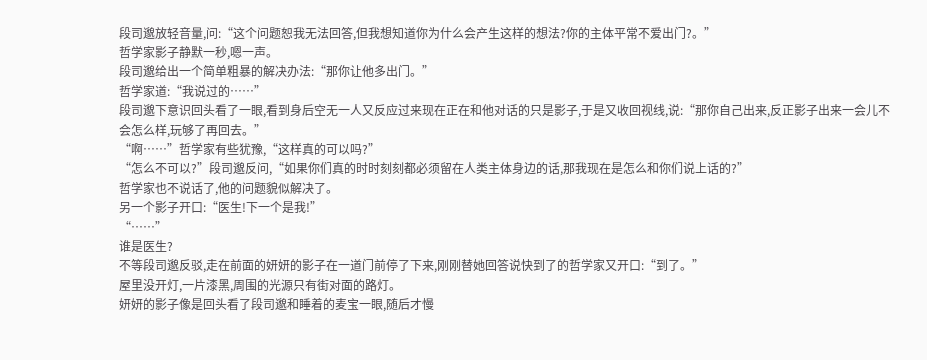段司邈放轻音量,问:“这个问题恕我无法回答,但我想知道你为什么会产生这样的想法?你的主体平常不爱出门?。”
哲学家影子静默一秒,嗯一声。
段司邈给出一个简单粗暴的解决办法:“那你让他多出门。”
哲学家道:“我说过的……”
段司邈下意识回头看了一眼,看到身后空无一人又反应过来现在正在和他对话的只是影子,于是又收回视线,说:“那你自己出来,反正影子出来一会儿不会怎么样,玩够了再回去。”
“啊……”哲学家有些犹豫,“这样真的可以吗?”
“怎么不可以?”段司邈反问,“如果你们真的时时刻刻都必须留在人类主体身边的话,那我现在是怎么和你们说上话的?”
哲学家也不说话了,他的问题貌似解决了。
另一个影子开口:“医生!下一个是我!”
“……”
谁是医生?
不等段司邈反驳,走在前面的妍妍的影子在一道门前停了下来,刚刚替她回答说快到了的哲学家又开口:“到了。”
屋里没开灯,一片漆黑,周围的光源只有街对面的路灯。
妍妍的影子像是回头看了段司邈和睡着的麦宝一眼,随后才慢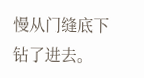慢从门缝底下钻了进去。